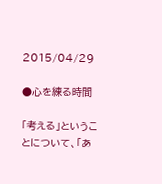2015/04/29

●心を練る時間

「考える」ということについて、「あ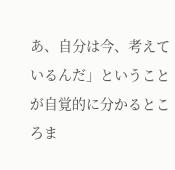あ、自分は今、考えているんだ」ということが自覚的に分かるところま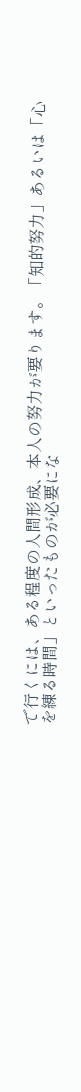で行くには、ある程度の人間形成、本人の努力が要ります。「知的努力」あるいは「心を練る時間」といったものが必要にな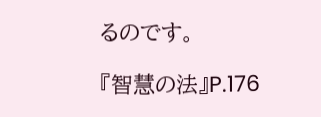るのです。

『智慧の法』P.176